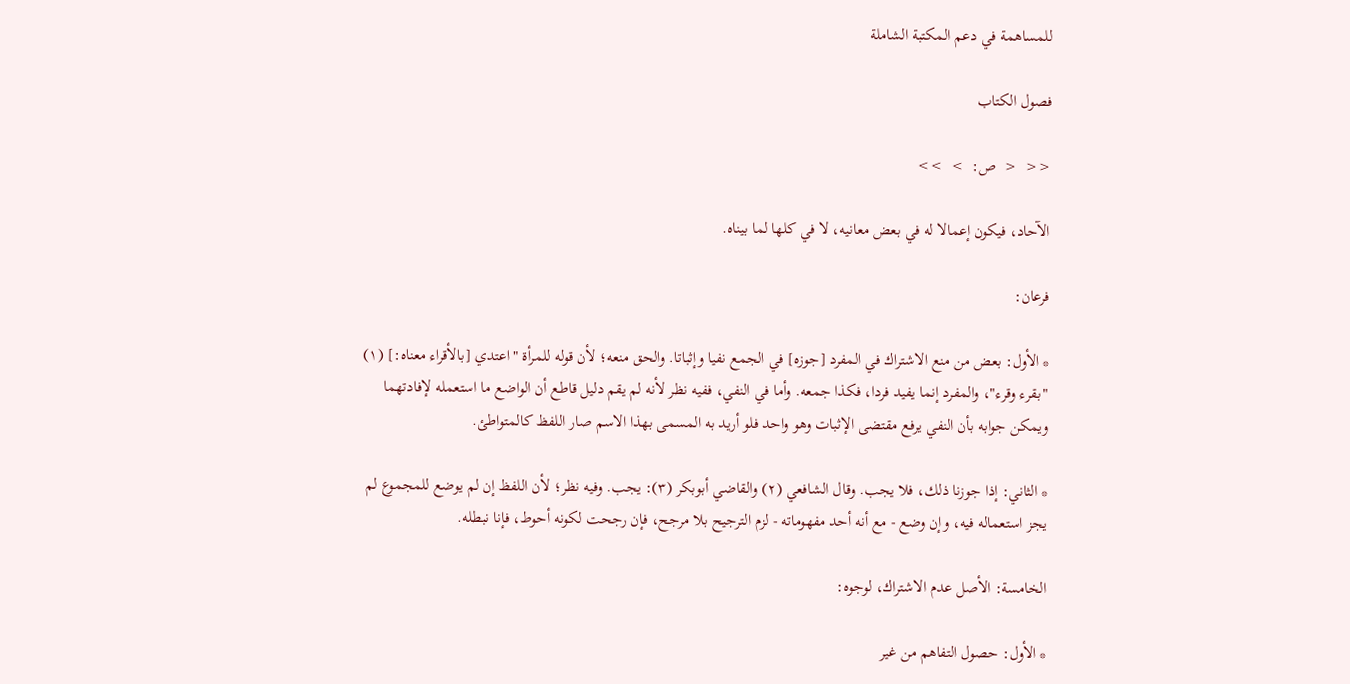للمساهمة في دعم المكتبة الشاملة

فصول الكتاب

<<  <  ص:  >  >>

الآحاد، فيكون إعمالا له في بعض معانيه، لا في كلها لما بيناه.

فرعان:

* الأول: بعض من منع الاشتراك في المفرد [جوزه] في الجمع نفيا وإثباتا. والحق منعه؛ لأن قوله للمرأة "اعتدي [بالأقراء معناه:] (١) "بقرء وقرء"، والمفرد إنما يفيد فردا، فكذا جمعه. وأما في النفي، ففيه نظر لأنه لم يقم دليل قاطع أن الواضع ما استعمله لإفادتهما ويمكن جوابه بأن النفي يرفع مقتضى الإثبات وهو واحد فلو أريد به المسمى بهذا الاسم صار اللفظ كالمتواطئ.

* الثاني: إذا جوزنا ذلك، فلا يجب. وقال الشافعي (٢) والقاضي أبوبكر (٣): يجب. وفيه نظر؛ لأن اللفظ إن لم يوضع للمجموع لم يجز استعماله فيه، وإن وضع - مع أنه أحد مفهوماته - لزم الترجيح بلا مرجح، فإن رجحت لكونه أحوط، فإنا نبطله.

الخامسة: الأصل عدم الاشتراك، لوجوه:

* الأول: حصول التفاهم من غير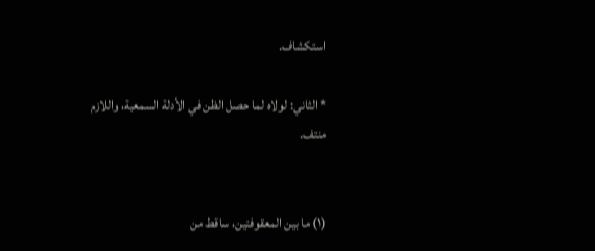استكشاف.

* الثاني: لولاه لما حصل الظن في الأدلة السمعية، واللازم منتف.


(١) ما بين المعقوفتين، ساقط من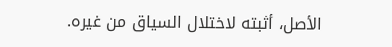الأصل، أثبته لاختلال السياق من غيره.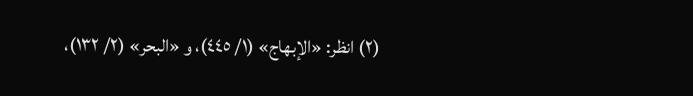(٢) انظر: «الإبهاج» (١/ ٤٤٥)، و «البحر» (٢/ ١٣٢)،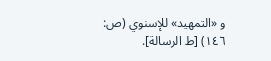و «التمهيد» للإسنوي (ص: ١٤٦) [ط الرسالة].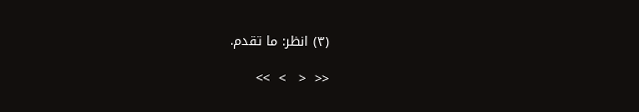(٣) انظر: ما تقدم.

<<  <   >  >>